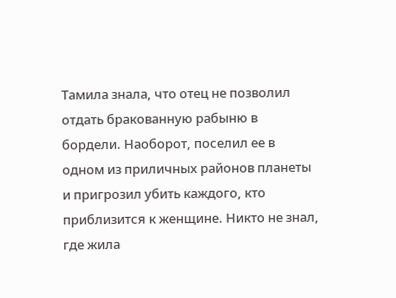Тамила знала, что отец не позволил отдать бракованную рабыню в бордели. Наоборот, поселил ее в одном из приличных районов планеты и пригрозил убить каждого, кто приблизится к женщине. Никто не знал, где жила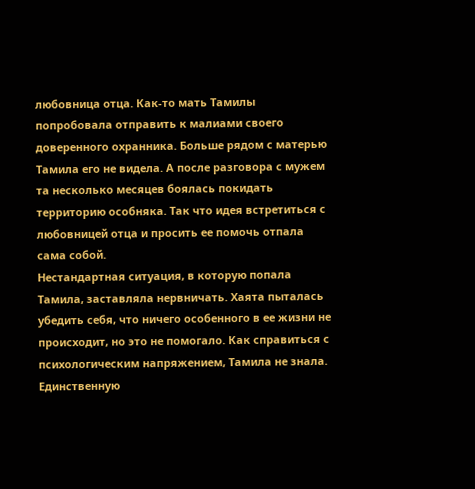любовница отца. Как-то мать Тамилы попробовала отправить к малиами своего доверенного охранника. Больше рядом с матерью Тамила его не видела. А после разговора с мужем та несколько месяцев боялась покидать территорию особняка. Так что идея встретиться с любовницей отца и просить ее помочь отпала сама собой.
Нестандартная ситуация, в которую попала Тамила, заставляла нервничать. Хаята пыталась убедить себя, что ничего особенного в ее жизни не происходит, но это не помогало. Как справиться с психологическим напряжением, Тамила не знала. Единственную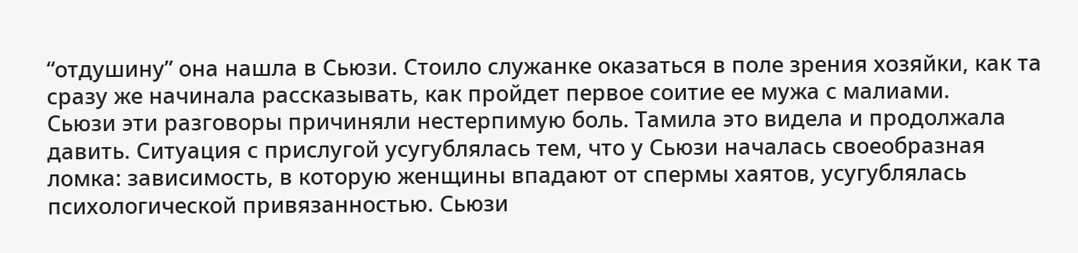“отдушину” она нашла в Сьюзи. Стоило служанке оказаться в поле зрения хозяйки, как та сразу же начинала рассказывать, как пройдет первое соитие ее мужа с малиами.
Сьюзи эти разговоры причиняли нестерпимую боль. Тамила это видела и продолжала давить. Ситуация с прислугой усугублялась тем, что у Сьюзи началась своеобразная ломка: зависимость, в которую женщины впадают от спермы хаятов, усугублялась психологической привязанностью. Сьюзи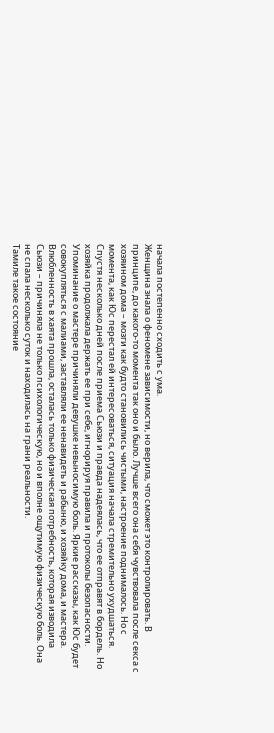начала постепенно сходить с ума.
Женщина знала о феномене зависимости, но верила, что сможет это контролировать. В принципе, до какого-то момента так оно и было. Лучше всего она себя чувствовала после секса с хозяином дома – мозги как будто становились чистыми, настроение поднималось. Но с момента, как Юс перестал ей интересоваться, ситуация начала стремительно ухудшаться.
Спустя несколько дней после приема Сьюзи и правда надеялась, что ее отправят в бордель. Но хозяйка продолжала держать ее при себе, игнорируя правила и протоколы безопасности. Упоминание о мастере причиняли девушке невыносимую боль. Яркие рассказы, как Юс будет совокупляться с малиами, заставляли ее ненавидеть и рабыню, и хозяйку дома, и мастера.
Влюбленность в хаята прошла, осталась только физическая потребность, которая изводила Сьюзи – причиняла не только психологическую, но и вполне ощутимую физическую боль. Она не спала несколько суток и находилась на грани реальности.
Тамиле такое состояние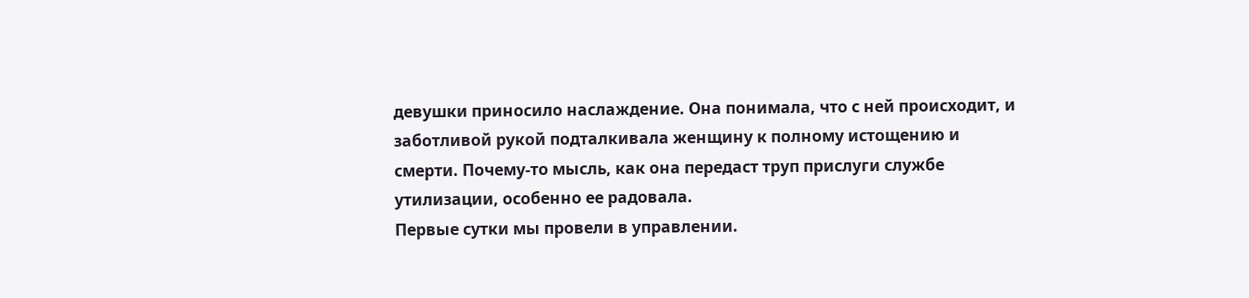девушки приносило наслаждение. Она понимала, что с ней происходит, и заботливой рукой подталкивала женщину к полному истощению и смерти. Почему-то мысль, как она передаст труп прислуги службе утилизации, особенно ее радовала.
Первые сутки мы провели в управлении.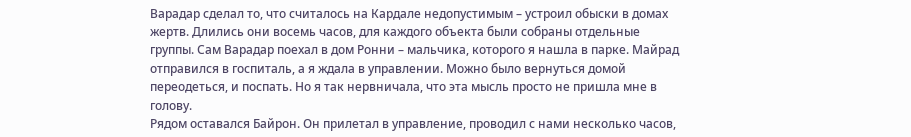Варадар сделал то, что считалось на Кардале недопустимым – устроил обыски в домах жертв. Длились они восемь часов, для каждого объекта были собраны отдельные группы. Сам Варадар поехал в дом Ронни – мальчика, которого я нашла в парке. Майрад отправился в госпиталь, а я ждала в управлении. Можно было вернуться домой переодеться, и поспать. Но я так нервничала, что эта мысль просто не пришла мне в голову.
Рядом оставался Байрон. Он прилетал в управление, проводил с нами несколько часов,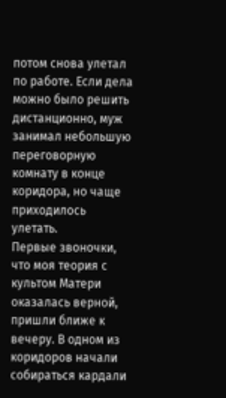потом снова улетал по работе. Если дела можно было решить дистанционно, муж занимал небольшую переговорную комнату в конце коридора, но чаще приходилось улетать.
Первые звоночки, что моя теория с культом Матери оказалась верной, пришли ближе к вечеру. В одном из коридоров начали собираться кардали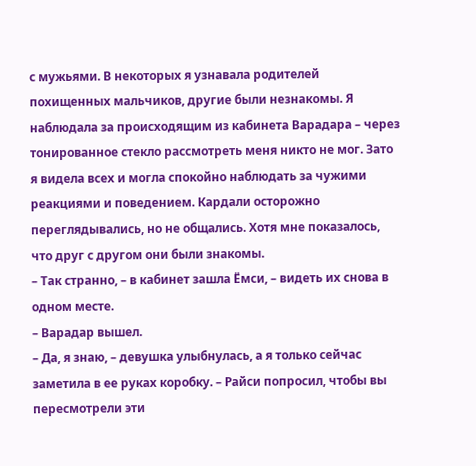с мужьями. В некоторых я узнавала родителей похищенных мальчиков, другие были незнакомы. Я наблюдала за происходящим из кабинета Варадара – через тонированное стекло рассмотреть меня никто не мог. Зато я видела всех и могла спокойно наблюдать за чужими реакциями и поведением. Кардали осторожно переглядывались, но не общались. Хотя мне показалось, что друг с другом они были знакомы.
– Так странно, – в кабинет зашла Ёмси, – видеть их снова в одном месте.
– Варадар вышел.
– Да, я знаю, – девушка улыбнулась, а я только сейчас заметила в ее руках коробку. – Райси попросил, чтобы вы пересмотрели эти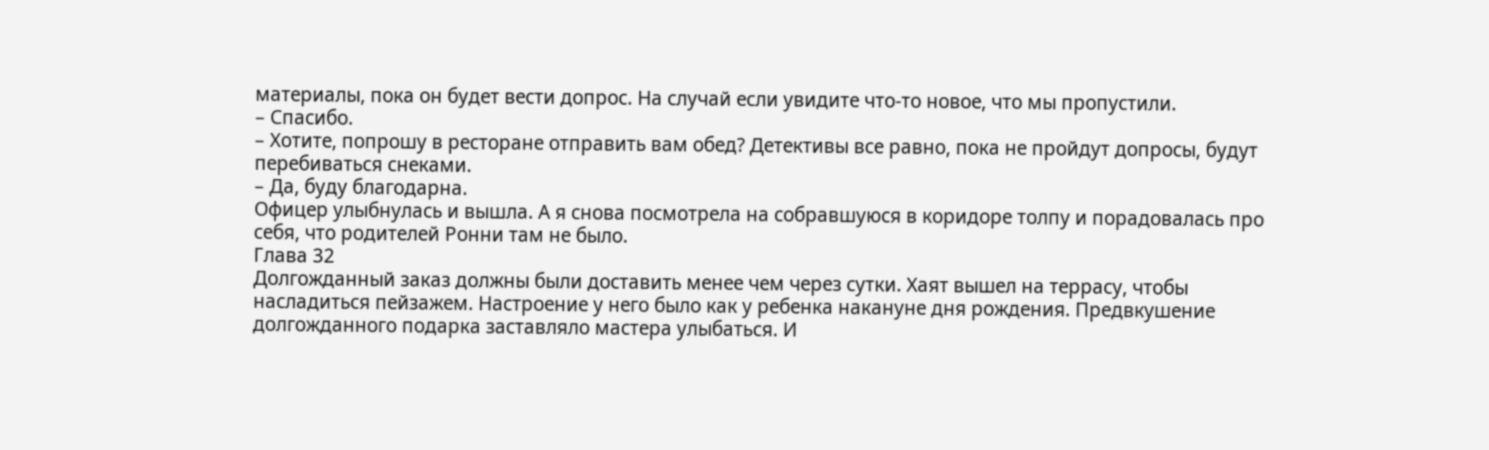материалы, пока он будет вести допрос. На случай если увидите что-то новое, что мы пропустили.
– Спасибо.
– Хотите, попрошу в ресторане отправить вам обед? Детективы все равно, пока не пройдут допросы, будут перебиваться снеками.
– Да, буду благодарна.
Офицер улыбнулась и вышла. А я снова посмотрела на собравшуюся в коридоре толпу и порадовалась про себя, что родителей Ронни там не было.
Глава 32
Долгожданный заказ должны были доставить менее чем через сутки. Хаят вышел на террасу, чтобы насладиться пейзажем. Настроение у него было как у ребенка накануне дня рождения. Предвкушение долгожданного подарка заставляло мастера улыбаться. И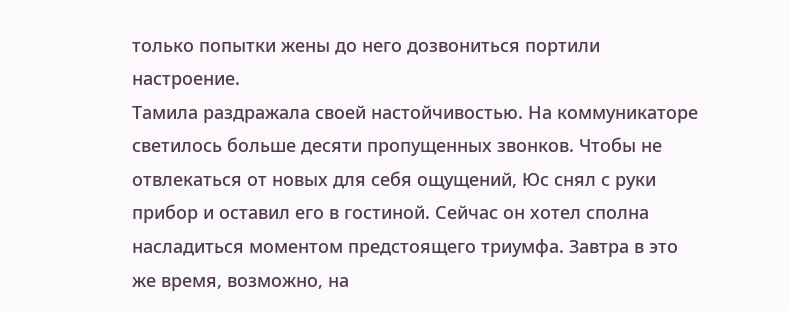только попытки жены до него дозвониться портили настроение.
Тамила раздражала своей настойчивостью. На коммуникаторе светилось больше десяти пропущенных звонков. Чтобы не отвлекаться от новых для себя ощущений, Юс снял с руки прибор и оставил его в гостиной. Сейчас он хотел сполна насладиться моментом предстоящего триумфа. Завтра в это же время, возможно, на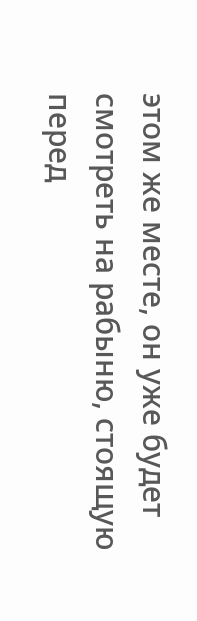этом же месте, он уже будет смотреть на рабыню, стоящую перед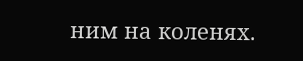ним на коленях.